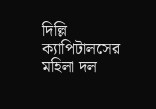দিল্লি ক্যাপিটালসের মহিলা দল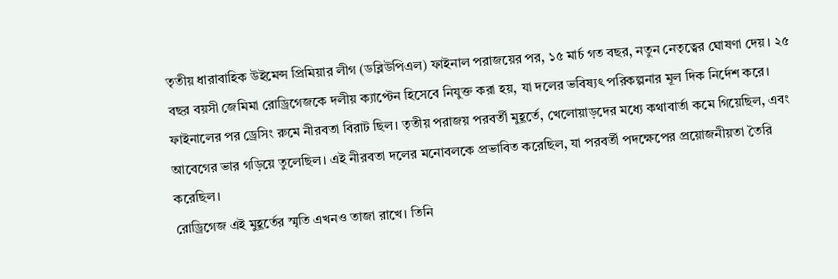তৃতীয় ধারাবাহিক উইমেন্স প্রিমিয়ার লীগ (ডব্লিউপিএল) ফাইনাল পরাজয়ের পর, ১৫ মার্চ গত বছর, নতুন নেতৃত্বের ঘোষণা দেয়। ২৫ বছর বয়সী জেমিমা রোড্রিগেজকে দলীয় ক্যাপ্টেন হিসেবে নিযুক্ত করা হয়, যা দলের ভবিষ্যৎ পরিকল্পনার মূল দিক নির্দেশ করে।
ফাইনালের পর ড্রেসিং রুমে নীরবতা বিরাট ছিল। তৃতীয় পরাজয় পরবর্তী মুহূর্তে, খেলোয়াড়দের মধ্যে কথাবার্তা কমে গিয়েছিল, এবং আবেগের ভার গড়িয়ে তুলেছিল। এই নীরবতা দলের মনোবলকে প্রভাবিত করেছিল, যা পরবর্তী পদক্ষেপের প্রয়োজনীয়তা তৈরি করেছিল।
রোড্রিগেজ এই মুহূর্তের স্মৃতি এখনও তাজা রাখে। তিনি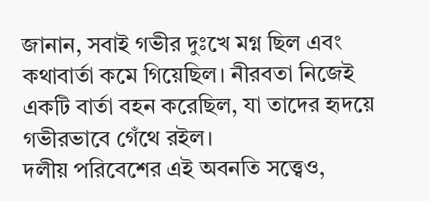জানান, সবাই গভীর দুঃখে মগ্ন ছিল এবং কথাবার্তা কমে গিয়েছিল। নীরবতা নিজেই একটি বার্তা বহন করেছিল, যা তাদের হৃদয়ে গভীরভাবে গেঁথে রইল।
দলীয় পরিবেশের এই অবনতি সত্ত্বেও,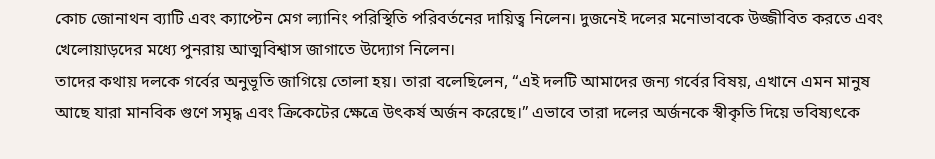কোচ জোনাথন ব্যাটি এবং ক্যাপ্টেন মেগ ল্যানিং পরিস্থিতি পরিবর্তনের দায়িত্ব নিলেন। দুজনেই দলের মনোভাবকে উজ্জীবিত করতে এবং খেলোয়াড়দের মধ্যে পুনরায় আত্মবিশ্বাস জাগাতে উদ্যোগ নিলেন।
তাদের কথায় দলকে গর্বের অনুভূতি জাগিয়ে তোলা হয়। তারা বলেছিলেন, “এই দলটি আমাদের জন্য গর্বের বিষয়, এখানে এমন মানুষ আছে যারা মানবিক গুণে সমৃদ্ধ এবং ক্রিকেটের ক্ষেত্রে উৎকর্ষ অর্জন করেছে।” এভাবে তারা দলের অর্জনকে স্বীকৃতি দিয়ে ভবিষ্যৎকে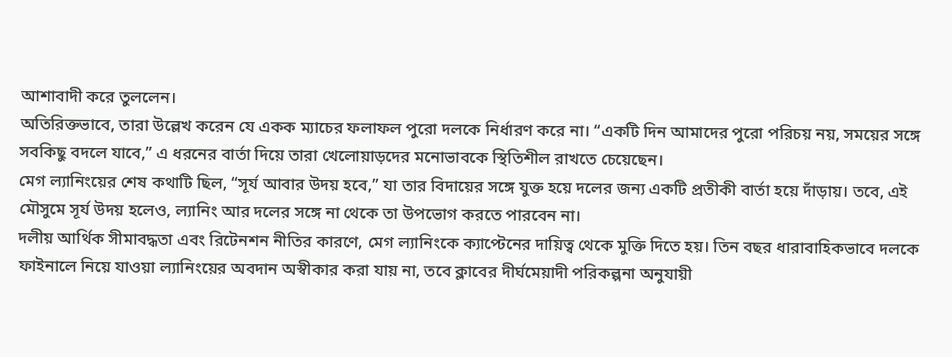আশাবাদী করে তুললেন।
অতিরিক্তভাবে, তারা উল্লেখ করেন যে একক ম্যাচের ফলাফল পুরো দলকে নির্ধারণ করে না। “একটি দিন আমাদের পুরো পরিচয় নয়, সময়ের সঙ্গে সবকিছু বদলে যাবে,” এ ধরনের বার্তা দিয়ে তারা খেলোয়াড়দের মনোভাবকে স্থিতিশীল রাখতে চেয়েছেন।
মেগ ল্যানিংয়ের শেষ কথাটি ছিল, “সূর্য আবার উদয় হবে,” যা তার বিদায়ের সঙ্গে যুক্ত হয়ে দলের জন্য একটি প্রতীকী বার্তা হয়ে দাঁড়ায়। তবে, এই মৌসুমে সূর্য উদয় হলেও, ল্যানিং আর দলের সঙ্গে না থেকে তা উপভোগ করতে পারবেন না।
দলীয় আর্থিক সীমাবদ্ধতা এবং রিটেনশন নীতির কারণে, মেগ ল্যানিংকে ক্যাপ্টেনের দায়িত্ব থেকে মুক্তি দিতে হয়। তিন বছর ধারাবাহিকভাবে দলকে ফাইনালে নিয়ে যাওয়া ল্যানিংয়ের অবদান অস্বীকার করা যায় না, তবে ক্লাবের দীর্ঘমেয়াদী পরিকল্পনা অনুযায়ী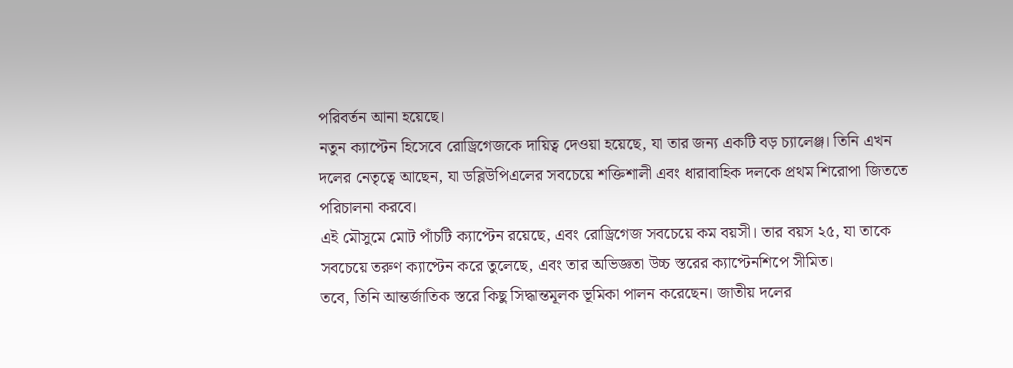পরিবর্তন আনা হয়েছে।
নতুন ক্যাপ্টেন হিসেবে রোড্রিগেজকে দায়িত্ব দেওয়া হয়েছে, যা তার জন্য একটি বড় চ্যালেঞ্জ। তিনি এখন দলের নেতৃত্বে আছেন, যা ডব্লিউপিএলের সবচেয়ে শক্তিশালী এবং ধারাবাহিক দলকে প্রথম শিরোপা জিততে পরিচালনা করবে।
এই মৌসুমে মোট পাঁচটি ক্যাপ্টেন রয়েছে, এবং রোড্রিগেজ সবচেয়ে কম বয়সী। তার বয়স ২৫, যা তাকে সবচেয়ে তরুণ ক্যাপ্টেন করে তুলেছে, এবং তার অভিজ্ঞতা উচ্চ স্তরের ক্যাপ্টেনশিপে সীমিত।
তবে, তিনি আন্তর্জাতিক স্তরে কিছু সিদ্ধান্তমূলক ভূমিকা পালন করেছেন। জাতীয় দলের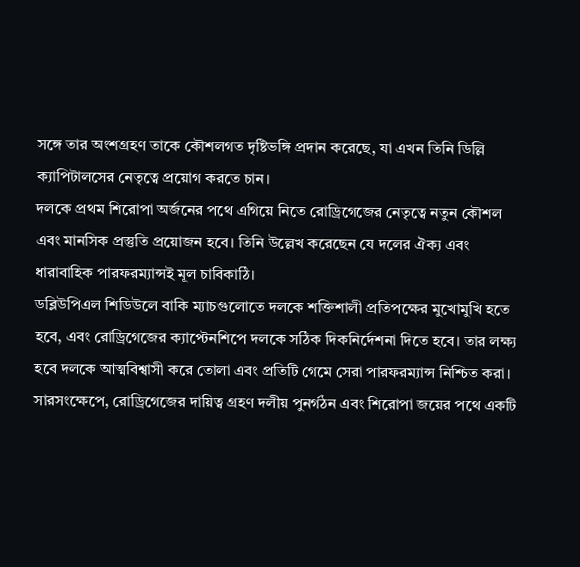সঙ্গে তার অংশগ্রহণ তাকে কৌশলগত দৃষ্টিভঙ্গি প্রদান করেছে, যা এখন তিনি ডিল্লি ক্যাপিটালসের নেতৃত্বে প্রয়োগ করতে চান।
দলকে প্রথম শিরোপা অর্জনের পথে এগিয়ে নিতে রোড্রিগেজের নেতৃত্বে নতুন কৌশল এবং মানসিক প্রস্তুতি প্রয়োজন হবে। তিনি উল্লেখ করেছেন যে দলের ঐক্য এবং ধারাবাহিক পারফরম্যান্সই মূল চাবিকাঠি।
ডব্লিউপিএল শিডিউলে বাকি ম্যাচগুলোতে দলকে শক্তিশালী প্রতিপক্ষের মুখোমুখি হতে হবে, এবং রোড্রিগেজের ক্যাপ্টেনশিপে দলকে সঠিক দিকনির্দেশনা দিতে হবে। তার লক্ষ্য হবে দলকে আত্মবিশ্বাসী করে তোলা এবং প্রতিটি গেমে সেরা পারফরম্যান্স নিশ্চিত করা।
সারসংক্ষেপে, রোড্রিগেজের দায়িত্ব গ্রহণ দলীয় পুনর্গঠন এবং শিরোপা জয়ের পথে একটি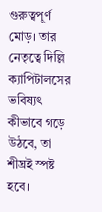গুরুত্বপূর্ণ মোড়। তার নেতৃত্বে দিল্লি ক্যাপিটালসের ভবিষ্যৎ কীভাবে গড়ে উঠবে, তা শীঘ্রই স্পষ্ট হবে।